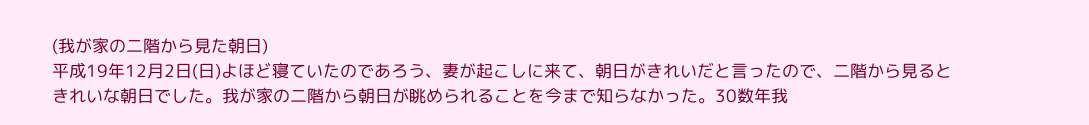(我が家の二階から見た朝日)
平成19年12月2日(日)よほど寝ていたのであろう、妻が起こしに来て、朝日がきれいだと言ったので、二階から見るときれいな朝日でした。我が家の二階から朝日が眺められることを今まで知らなかった。30数年我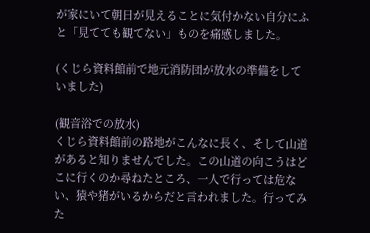が家にいて朝日が見えることに気付かない自分にふと「見てても観てない」ものを痛感しました。

(くじら資料館前で地元消防団が放水の準備をしていました)

(観音浴での放水)
くじら資料館前の路地がこんなに長く、そして山道があると知りませんでした。この山道の向こうはどこに行くのか尋ねたところ、一人で行っては危ない、猿や猪がいるからだと言われました。行ってみた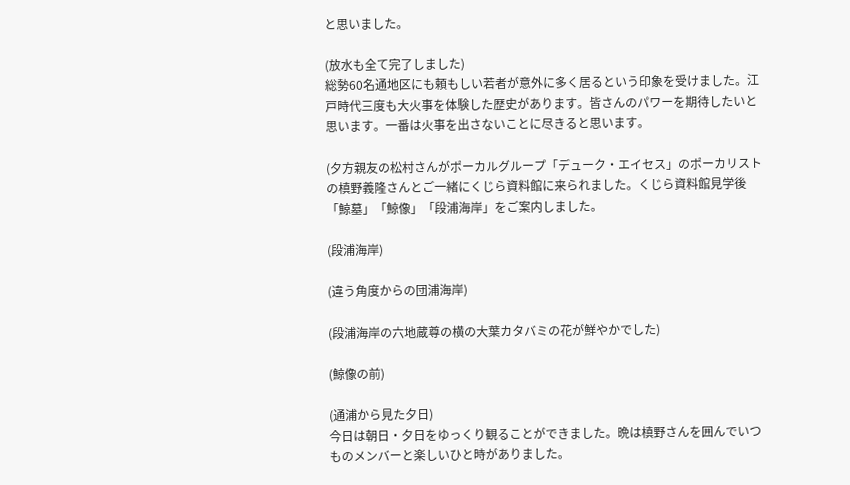と思いました。

(放水も全て完了しました)
総勢60名通地区にも頼もしい若者が意外に多く居るという印象を受けました。江戸時代三度も大火事を体験した歴史があります。皆さんのパワーを期待したいと思います。一番は火事を出さないことに尽きると思います。

(夕方親友の松村さんがポーカルグループ「デューク・エイセス」のポーカリストの槙野義隆さんとご一緒にくじら資料館に来られました。くじら資料館見学後「鯨墓」「鯨像」「段浦海岸」をご案内しました。

(段浦海岸)

(違う角度からの団浦海岸)

(段浦海岸の六地蔵尊の横の大葉カタバミの花が鮮やかでした)

(鯨像の前)

(通浦から見た夕日)
今日は朝日・夕日をゆっくり観ることができました。晩は槙野さんを囲んでいつものメンバーと楽しいひと時がありました。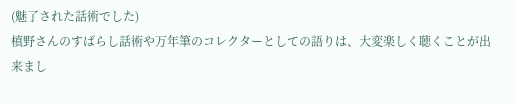(魅了された話術でした)
槙野さんのすばらし話術や万年筆のコレクターとしての語りは、大変楽しく聴くことが出来まし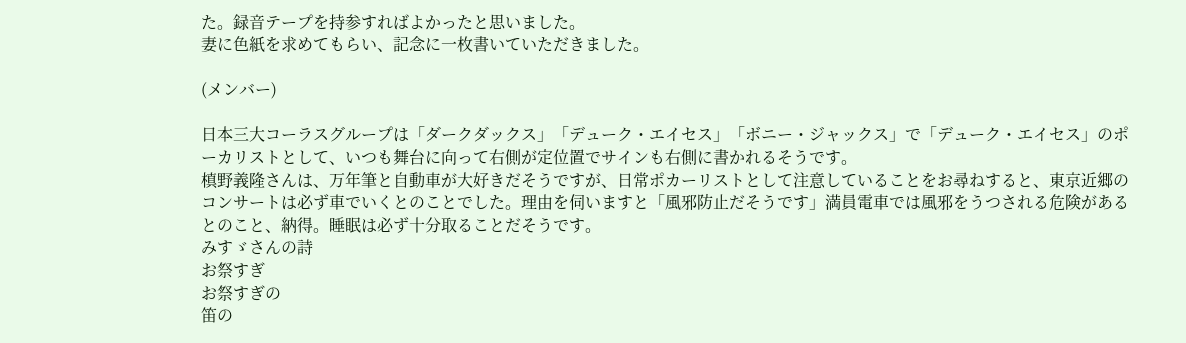た。録音テープを持参すればよかったと思いました。
妻に色紙を求めてもらい、記念に一枚書いていただきました。

(メンバー)

日本三大コーラスグループは「ダークダックス」「デューク・エイセス」「ボニー・ジャックス」で「デューク・エイセス」のポーカリストとして、いつも舞台に向って右側が定位置でサインも右側に書かれるそうです。
槙野義隆さんは、万年筆と自動車が大好きだそうですが、日常ポカーリストとして注意していることをお尋ねすると、東京近郷のコンサートは必ず車でいくとのことでした。理由を伺いますと「風邪防止だそうです」満員電車では風邪をうつされる危険があるとのこと、納得。睡眠は必ず十分取ることだそうです。
みすゞさんの詩
お祭すぎ
お祭すぎの
笛の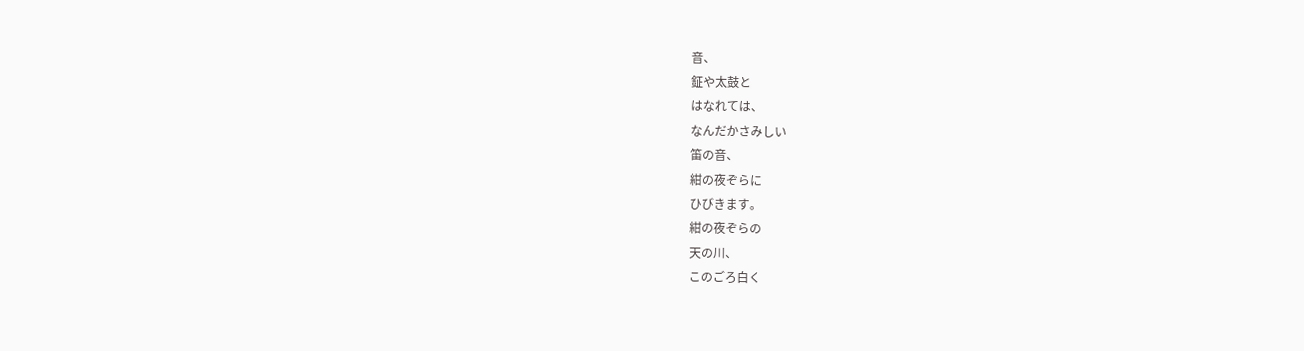音、
鉦や太鼓と
はなれては、
なんだかさみしい
笛の音、
紺の夜ぞらに
ひびきます。
紺の夜ぞらの
天の川、
このごろ白く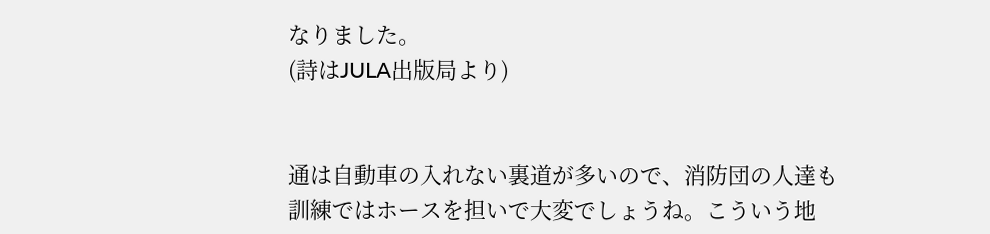なりました。
(詩はJULA出版局より)


通は自動車の入れない裏道が多いので、消防団の人達も訓練ではホースを担いで大変でしょうね。こういう地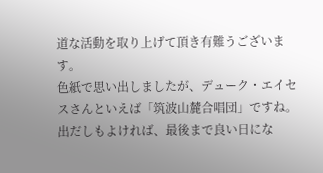道な活動を取り上げて頂き有難うございます。
色紙で思い出しましたが、デューク・エイセスさんといえば「筑波山麓合唱団」ですね。出だしもよければ、最後まで良い日にな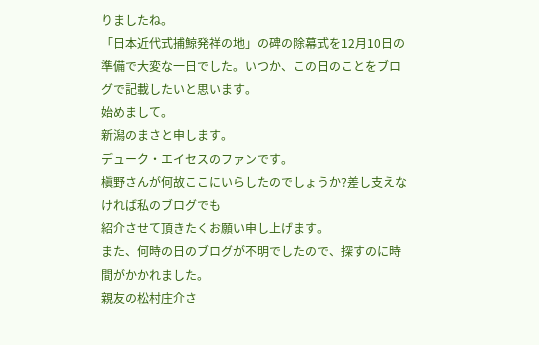りましたね。
「日本近代式捕鯨発祥の地」の碑の除幕式を12月10日の準備で大変な一日でした。いつか、この日のことをブログで記載したいと思います。
始めまして。
新潟のまさと申します。
デューク・エイセスのファンです。
槇野さんが何故ここにいらしたのでしょうか?差し支えなければ私のブログでも
紹介させて頂きたくお願い申し上げます。
また、何時の日のブログが不明でしたので、探すのに時間がかかれました。
親友の松村庄介さ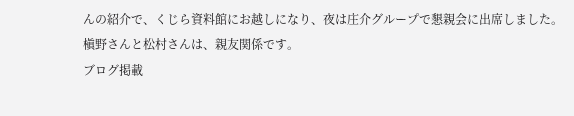んの紹介で、くじら資料館にお越しになり、夜は庄介グループで懇親会に出席しました。
槇野さんと松村さんは、親友関係です。
ブログ掲載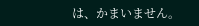は、かまいません。